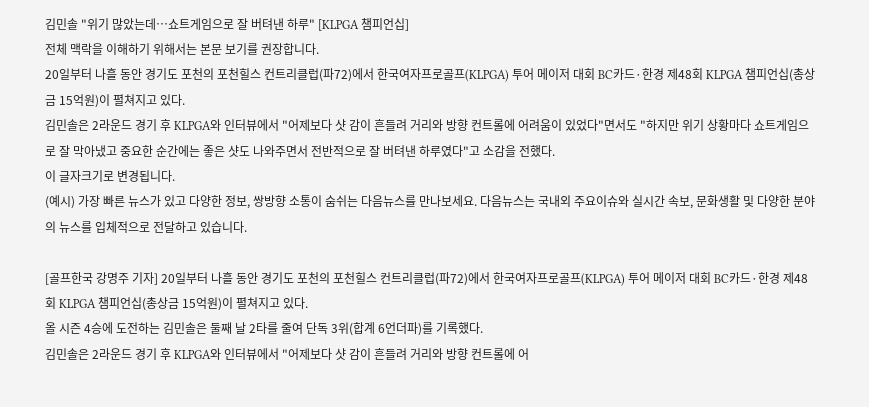김민솔 "위기 많았는데…쇼트게임으로 잘 버텨낸 하루" [KLPGA 챔피언십]
전체 맥락을 이해하기 위해서는 본문 보기를 권장합니다.
20일부터 나흘 동안 경기도 포천의 포천힐스 컨트리클럽(파72)에서 한국여자프로골프(KLPGA) 투어 메이저 대회 BC카드·한경 제48회 KLPGA 챔피언십(총상금 15억원)이 펼쳐지고 있다.
김민솔은 2라운드 경기 후 KLPGA와 인터뷰에서 "어제보다 샷 감이 흔들려 거리와 방향 컨트롤에 어려움이 있었다"면서도 "하지만 위기 상황마다 쇼트게임으로 잘 막아냈고 중요한 순간에는 좋은 샷도 나와주면서 전반적으로 잘 버텨낸 하루였다"고 소감을 전했다.
이 글자크기로 변경됩니다.
(예시) 가장 빠른 뉴스가 있고 다양한 정보, 쌍방향 소통이 숨쉬는 다음뉴스를 만나보세요. 다음뉴스는 국내외 주요이슈와 실시간 속보, 문화생활 및 다양한 분야의 뉴스를 입체적으로 전달하고 있습니다.

[골프한국 강명주 기자] 20일부터 나흘 동안 경기도 포천의 포천힐스 컨트리클럽(파72)에서 한국여자프로골프(KLPGA) 투어 메이저 대회 BC카드·한경 제48회 KLPGA 챔피언십(총상금 15억원)이 펼쳐지고 있다.
올 시즌 4승에 도전하는 김민솔은 둘째 날 2타를 줄여 단독 3위(합계 6언더파)를 기록했다.
김민솔은 2라운드 경기 후 KLPGA와 인터뷰에서 "어제보다 샷 감이 흔들려 거리와 방향 컨트롤에 어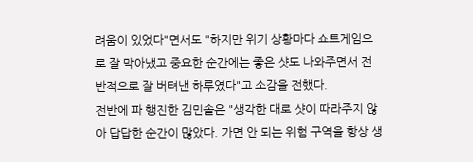려움이 있었다"면서도 "하지만 위기 상황마다 쇼트게임으로 잘 막아냈고 중요한 순간에는 좋은 샷도 나와주면서 전반적으로 잘 버텨낸 하루였다"고 소감을 전했다.
전반에 파 행진한 김민솔은 "생각한 대로 샷이 따라주지 않아 답답한 순간이 많았다. 가면 안 되는 위험 구역을 항상 생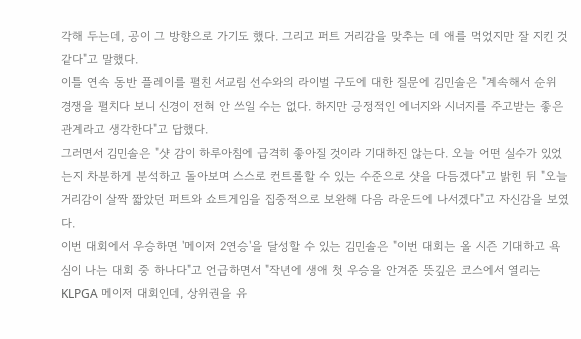각해 두는데, 공이 그 방향으로 가기도 했다. 그리고 퍼트 거리감을 맞추는 데 애를 먹었지만 잘 지킨 것 같다"고 말했다.
이틀 연속 동반 플레이를 펼친 서교림 선수와의 라이벌 구도에 대한 질문에 김민솔은 "계속해서 순위 경쟁을 펼치다 보니 신경이 전혀 안 쓰일 수는 없다. 하지만 긍정적인 에너지와 시너지를 주고받는 좋은 관계라고 생각한다"고 답했다.
그러면서 김민솔은 "샷 감이 하루아침에 급격히 좋아질 것이라 기대하진 않는다. 오늘 어떤 실수가 있었는지 차분하게 분석하고 돌아보며 스스로 컨트롤할 수 있는 수준으로 샷을 다듬겠다"고 밝힌 뒤 "오늘 거리감이 살짝 짧았던 퍼트와 쇼트게임을 집중적으로 보완해 다음 라운드에 나서겠다"고 자신감을 보였다.
이번 대회에서 우승하면 '메이저 2연승'을 달성할 수 있는 김민솔은 "이번 대회는 올 시즌 기대하고 욕심이 나는 대회 중 하나다"고 언급하면서 "작년에 생애 첫 우승을 안겨준 뜻깊은 코스에서 열리는 KLPGA 메이저 대회인데, 상위권을 유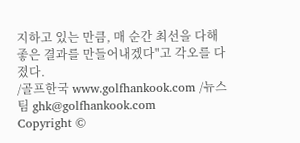지하고 있는 만큼, 매 순간 최선을 다해 좋은 결과를 만들어내겠다"고 각오를 다졌다.
/골프한국 www.golfhankook.com /뉴스팀 ghk@golfhankook.com
Copyright ©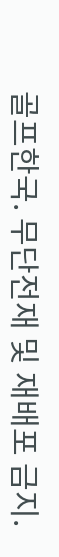골프한국. 무단전재 및 재배포 금지.